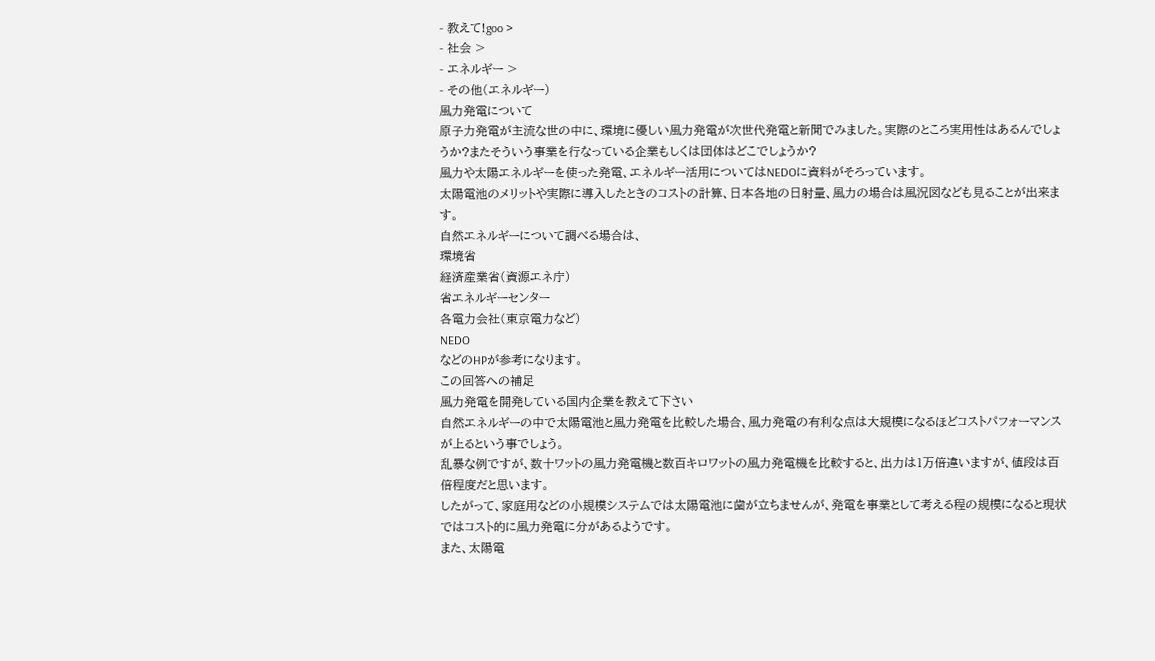- 教えて!goo >
- 社会 >
- エネルギー >
- その他(エネルギー)
風力発電について
原子力発電が主流な世の中に、環境に優しい風力発電が次世代発電と新聞でみました。実際のところ実用性はあるんでしょうか?またそういう事業を行なっている企業もしくは団体はどこでしょうか?
風力や太陽エネルギーを使った発電、エネルギー活用についてはNEDOに資料がそろっています。
太陽電池のメリットや実際に導入したときのコストの計算、日本各地の日射量、風力の場合は風況図なども見ることが出来ます。
自然エネルギーについて調べる場合は、
環境省
経済産業省(資源エネ庁)
省エネルギーセンター
各電力会社(東京電力など)
NEDO
などのHPが参考になります。
この回答への補足
風力発電を開発している国内企業を教えて下さい
自然エネルギーの中で太陽電池と風力発電を比較した場合、風力発電の有利な点は大規模になるほどコストパフォーマンスが上るという事でしょう。
乱暴な例ですが、数十ワットの風力発電機と数百キロワットの風力発電機を比較すると、出力は1万倍違いますが、値段は百倍程度だと思います。
したがって、家庭用などの小規模システムでは太陽電池に歯が立ちませんが、発電を事業として考える程の規模になると現状ではコスト的に風力発電に分があるようです。
また、太陽電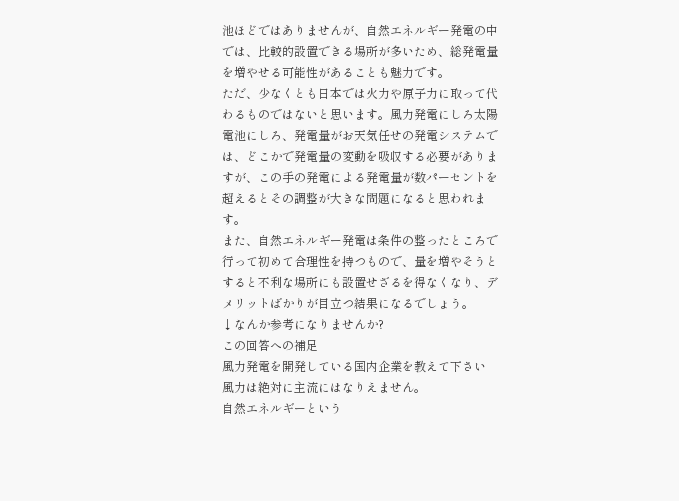池ほどではありませんが、自然エネルギー発電の中では、比較的設置できる場所が多いため、総発電量を増やせる可能性があることも魅力です。
ただ、少なくとも日本では火力や原子力に取って代わるものではないと思います。風力発電にしろ太陽電池にしろ、発電量がお天気任せの発電システムでは、どこかで発電量の変動を吸収する必要がありますが、この手の発電による発電量が数パーセントを超えるとその調整が大きな問題になると思われます。
また、自然エネルギー発電は条件の整ったところで行って初めて合理性を持つもので、量を増やそうとすると不利な場所にも設置せざるを得なくなり、デメリットばかりが目立つ結果になるでしょう。
↓なんか参考になりませんか?
この回答への補足
風力発電を開発している国内企業を教えて下さい
風力は絶対に主流にはなりえません。
自然エネルギーという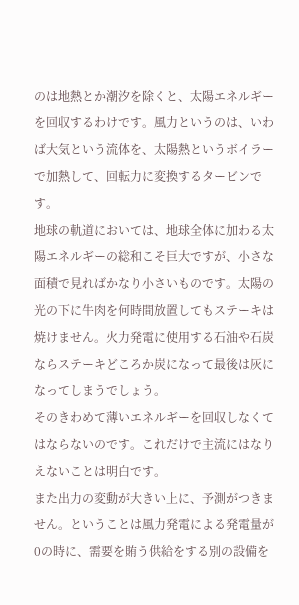のは地熱とか潮汐を除くと、太陽エネルギーを回収するわけです。風力というのは、いわば大気という流体を、太陽熱というボイラーで加熱して、回転力に変換するタービンです。
地球の軌道においては、地球全体に加わる太陽エネルギーの総和こそ巨大ですが、小さな面積で見ればかなり小さいものです。太陽の光の下に牛肉を何時間放置してもステーキは焼けません。火力発電に使用する石油や石炭ならステーキどころか炭になって最後は灰になってしまうでしょう。
そのきわめて薄いエネルギーを回収しなくてはならないのです。これだけで主流にはなりえないことは明白です。
また出力の変動が大きい上に、予測がつきません。ということは風力発電による発電量が0の時に、需要を賄う供給をする別の設備を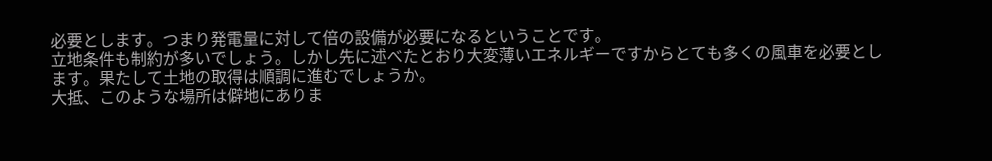必要とします。つまり発電量に対して倍の設備が必要になるということです。
立地条件も制約が多いでしょう。しかし先に述べたとおり大変薄いエネルギーですからとても多くの風車を必要とします。果たして土地の取得は順調に進むでしょうか。
大抵、このような場所は僻地にありま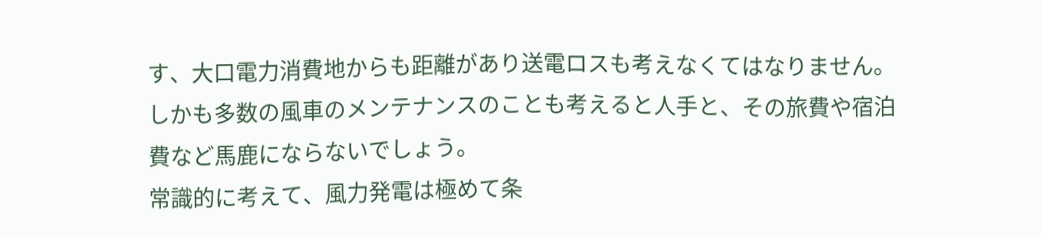す、大口電力消費地からも距離があり送電ロスも考えなくてはなりません。しかも多数の風車のメンテナンスのことも考えると人手と、その旅費や宿泊費など馬鹿にならないでしょう。
常識的に考えて、風力発電は極めて条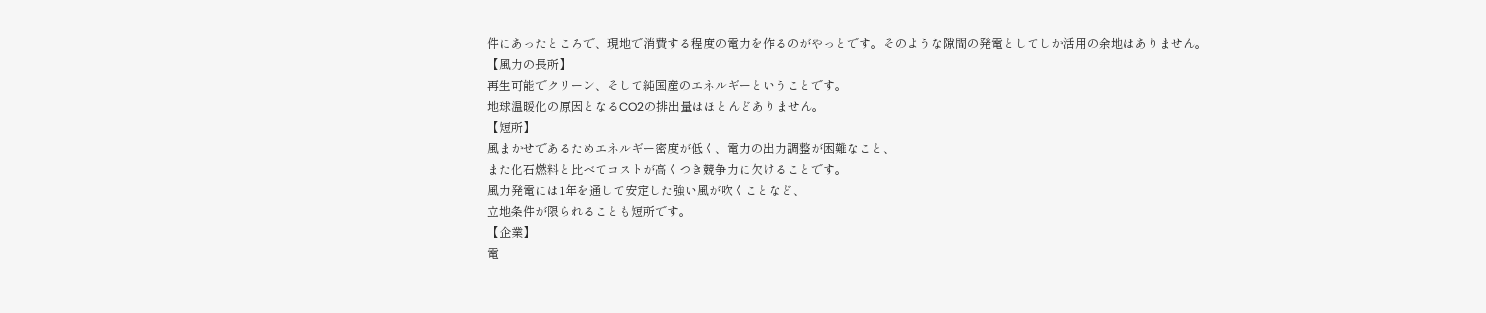件にあったところで、現地で消費する程度の電力を作るのがやっとです。そのような隙間の発電としてしか活用の余地はありません。
【風力の長所】
再生可能でクリーン、そして純国産のエネルギーということです。
地球温暖化の原因となるCO2の排出量はほとんどありません。
【短所】
風まかせであるためエネルギー密度が低く、電力の出力調整が困難なこと、
また化石燃料と比べてコストが高くつき競争力に欠けることです。
風力発電には1年を通して安定した強い風が吹くことなど、
立地条件が限られることも短所です。
【企業】
電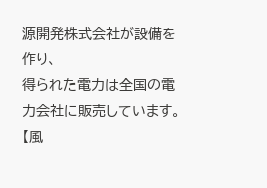源開発株式会社が設備を作り、
得られた電力は全国の電力会社に販売しています。
【風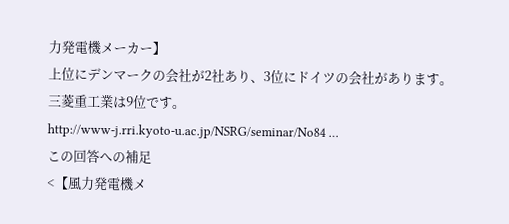力発電機メーカー】
上位にデンマークの会社が2社あり、3位にドイツの会社があります。
三菱重工業は9位です。
http://www-j.rri.kyoto-u.ac.jp/NSRG/seminar/No84 …
この回答への補足
<【風力発電機メ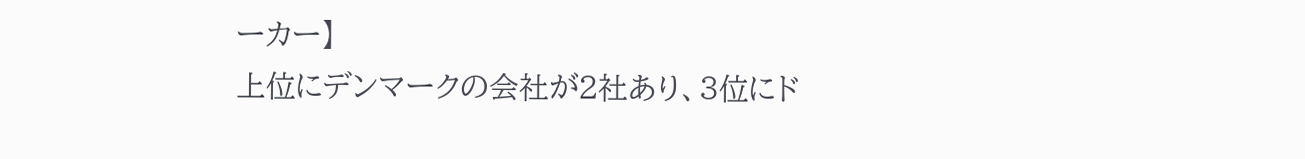ーカー】
上位にデンマークの会社が2社あり、3位にド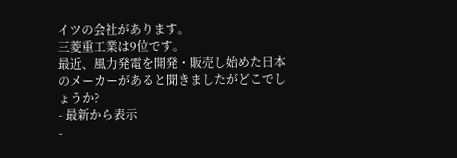イツの会社があります。
三菱重工業は9位です。
最近、風力発電を開発・販売し始めた日本のメーカーがあると聞きましたがどこでしょうか?
- 最新から表示
-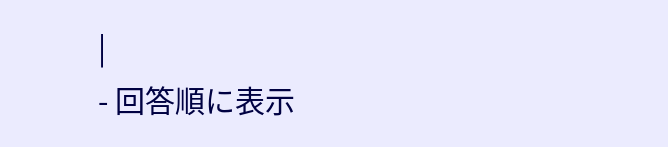|
- 回答順に表示